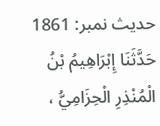حدیث نمبر: 1861
حَدَّثَنَا إِبْرَاهِيمُ بْنُ الْمُنْذِرِ الْحِزَامِيُّ ،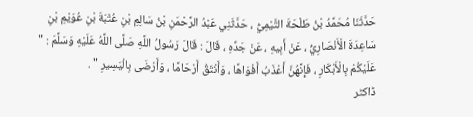حَدَّثَنَا مُحَمَّدُ بْنُ طَلْحَةَ التَّيْمِيُّ ، حَدَّثَنِي عَبْدُ الرَّحْمَنِ بْنُ سَالِمِ بْنِ عُتْبَةَ بْنِ عُوَيْمِ بْنِ سَاعِدَةَ الْأَنْصَارِيُّ ، عَنْ أَبِيهِ ، عَنْ جَدِّهِ ، قَالَ : قَالَ رَسُولُ اللَّهِ صَلَّى اللَّهُ عَلَيْهِ وَسَلَّمَ : " عَلَيْكُمْ بِالْأَبْكَارِ ، فَإِنَّهُنَّ أَعْذَبُ أَفْوَاهًا ، وَأَنْتَقُ أَرْحَامًا ، وَأَرْضَى بِالْيَسِيرِ " .
ڈاکٹر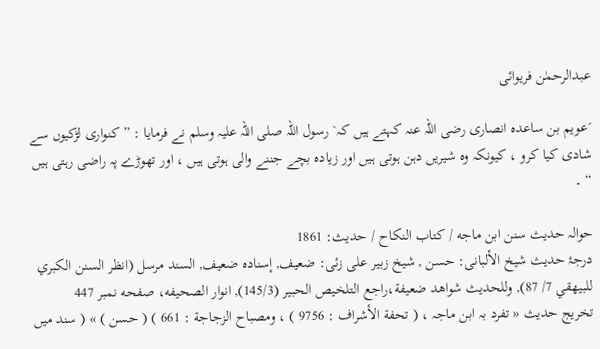عبدالرحمٰن فریوائی

´عویم بن ساعدہ انصاری رضی اللہ عنہ کہتے ہیں کہ` رسول اللہ صلی اللہ علیہ وسلم نے فرمایا : ” کنواری لڑکیوں سے شادی کیا کرو ، کیونکہ وہ شیریں دہن ہوتی ہیں اور زیادہ بچے جننے والی ہوتی ہیں ، اور تھوڑے پہ راضی رہتی ہیں “ ۔

حوالہ حدیث سنن ابن ماجه / كتاب النكاح / حدیث: 1861
درجۂ حدیث شیخ الألبانی: حسن , شیخ زبیر علی زئی: ضعيف, إسناده ضعيف, السند مرسل (انظر السنن الكبري للبيهقي 7/ 87), وللحديث شواهد ضعيفة،راجع التلخيص الحبير (145/3), انوار الصحيفه، صفحه نمبر 447
تخریج حدیث « تفرد بہ ابن ماجہ ، ( تحفة الأشراف : 9756 ) ، ومصباح الزجاجة : 661 ) ( حسن ) » ( سند میں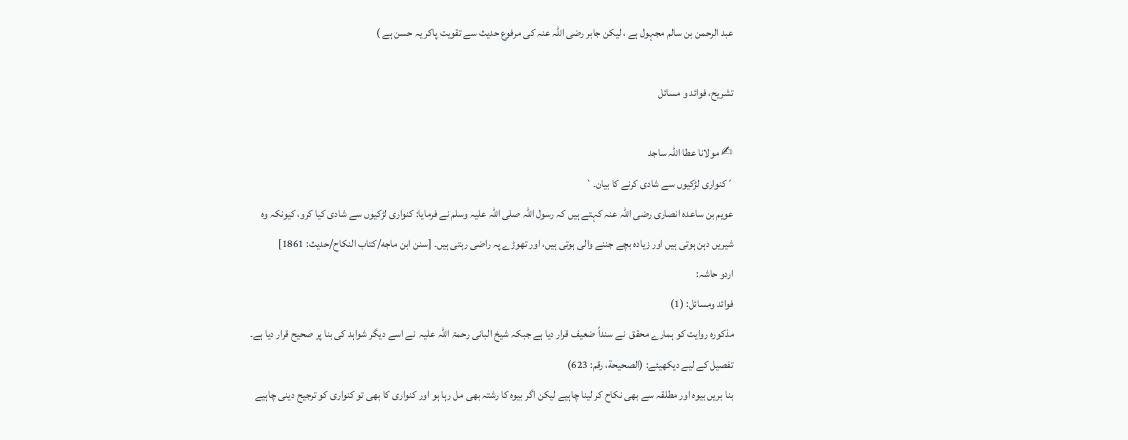عبد الرحمن بن سالم مجہول ہے ، لیکن جابر رضی اللہ عنہ کی مرفوع حدیث سے تقویت پاکر یہ حسن ہے )

تشریح، فوائد و مسائل

✍ مولانا عطا اللہ ساجد
´کنواری لڑکیوں سے شادی کرنے کا بیان۔`
عویم بن ساعدہ انصاری رضی اللہ عنہ کہتے ہیں کہ رسول اللہ صلی اللہ علیہ وسلم نے فرمایا: کنواری لڑکیوں سے شادی کیا کرو، کیونکہ وہ شیریں دہن ہوتی ہیں اور زیادہ بچے جننے والی ہوتی ہیں، اور تھوڑے پہ راضی رہتی ہیں۔ [سنن ابن ماجه/كتاب النكاح/حدیث: 1861]
اردو حاشہ:
فوائد ومسائل: (1)
مذکورہ روایت کو ہمارے محقق  نے سنداً ضعیف قرار دیا ہے جبکہ شیخ البانی رحمۃ اللہ علیہ  نے اسے دیگر شواہد کی بنا پر صحیح قرار دیا ہے۔
تفصیل کے لیے دیکھیئے: (الصحیحة، رقم: 623)
بنا بریں بیوہ اور مطلقہ سے بھی نکاح کر لینا چاہیے لیکن اگر بیوہ کا رشتہ بھی مل رہا ہو اور کنواری کا بھی تو کنواری کو ترجیح دینی چاہیے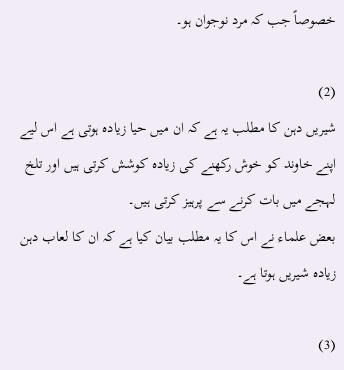خصوصاً جب کہ مرد نوجوان ہو۔

(2)
شیریں دہن کا مطلب یہ ہے کہ ان میں حیا زیادہ ہوتی ہے اس لیے اپنے خاوند کو خوش رکھنے کی زیادہ کوشش کرتی ہیں اور تلخ لہجے میں بات کرنے سے پرہیز کرتی ہیں۔
بعض علماء نے اس کا یہ مطلب بیان کیا ہے کہ ان کا لعاب دہن زیادہ شیریں ہوتا ہے۔

(3)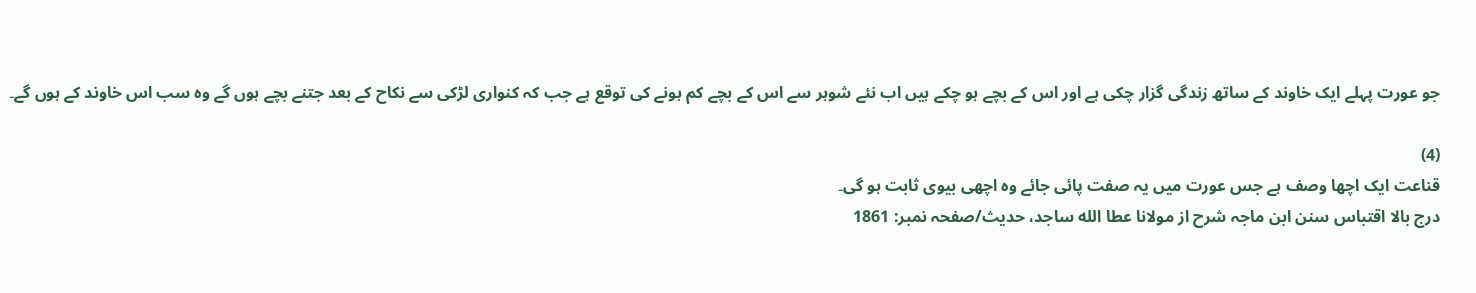جو عورت پہلے ایک خاوند کے ساتھ زندگی گزار چکی ہے اور اس کے بچے ہو چکے ہیں اب نئے شوہر سے اس کے بچے کم ہونے کی توقع ہے جب کہ کنواری لڑکی سے نکاح کے بعد جتنے بچے ہوں گے وہ سب اس خاوند کے ہوں گے۔

(4)
قناعت ایک اچھا وصف ہے جس عورت میں یہ صفت پائی جائے وہ اچھی بیوی ثابت ہو گی۔
درج بالا اقتباس سنن ابن ماجہ شرح از مولانا عطا الله ساجد، حدیث/صفحہ نمبر: 1861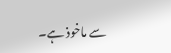سے ماخوذ ہے۔